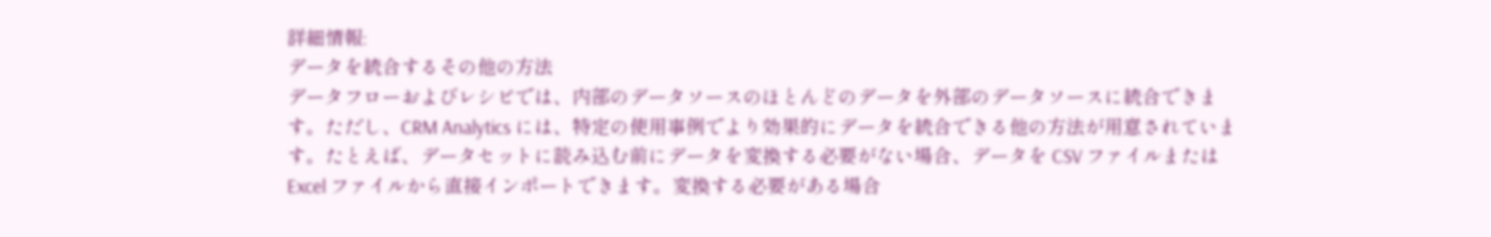詳細情報:
データを統合するその他の方法
データフローおよびレシピでは、内部のデータソースのほとんどのデータを外部のデータソースに統合できます。ただし、CRM Analytics には、特定の使用事例でより効果的にデータを統合できる他の方法が用意されています。たとえば、データセットに読み込む前にデータを変換する必要がない場合、データを CSV ファイルまたは Excel ファイルから直接インポートできます。変換する必要がある場合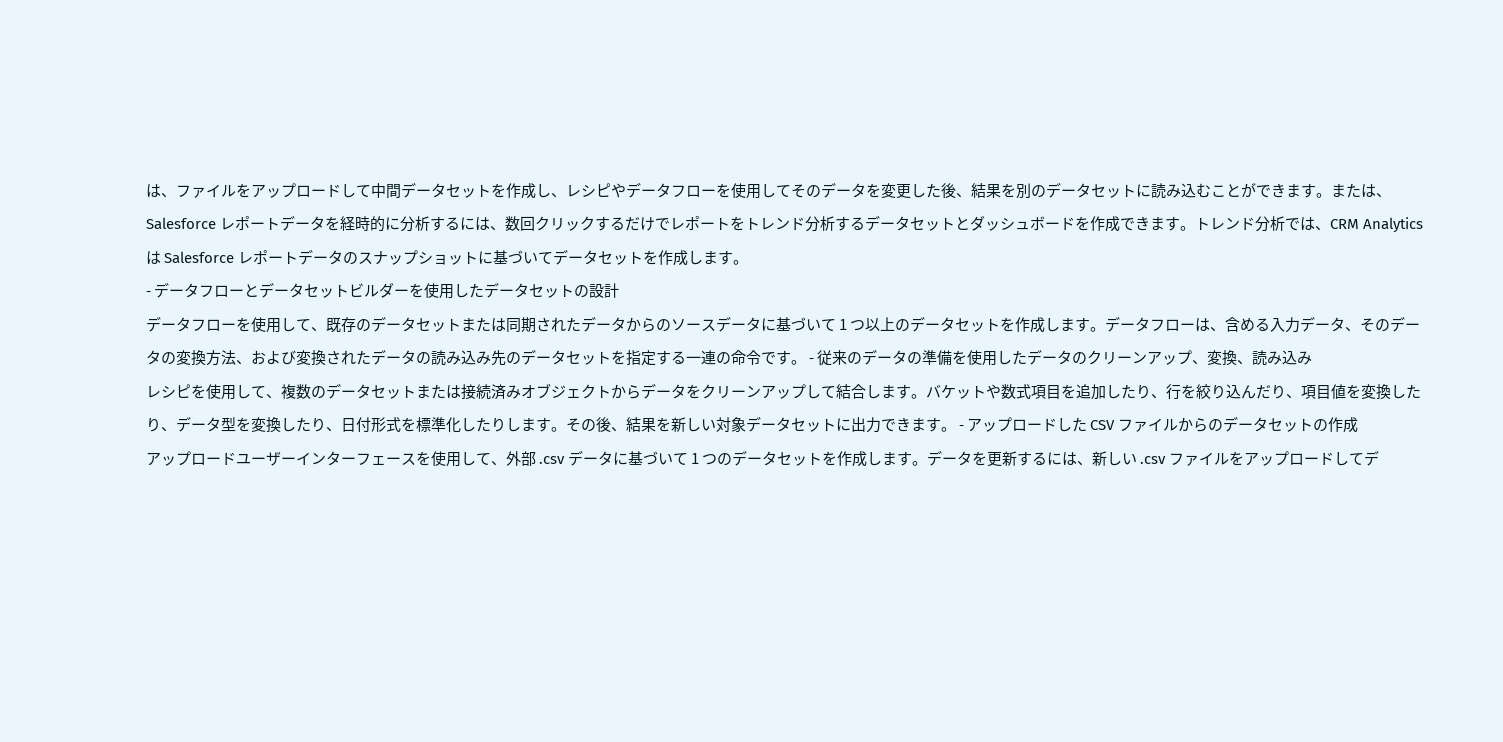は、ファイルをアップロードして中間データセットを作成し、レシピやデータフローを使用してそのデータを変更した後、結果を別のデータセットに読み込むことができます。または、Salesforce レポートデータを経時的に分析するには、数回クリックするだけでレポートをトレンド分析するデータセットとダッシュボードを作成できます。トレンド分析では、CRM Analytics は Salesforce レポートデータのスナップショットに基づいてデータセットを作成します。
- データフローとデータセットビルダーを使用したデータセットの設計
データフローを使用して、既存のデータセットまたは同期されたデータからのソースデータに基づいて 1 つ以上のデータセットを作成します。データフローは、含める入力データ、そのデータの変換方法、および変換されたデータの読み込み先のデータセットを指定する一連の命令です。 - 従来のデータの準備を使用したデータのクリーンアップ、変換、読み込み
レシピを使用して、複数のデータセットまたは接続済みオブジェクトからデータをクリーンアップして結合します。バケットや数式項目を追加したり、行を絞り込んだり、項目値を変換したり、データ型を変換したり、日付形式を標準化したりします。その後、結果を新しい対象データセットに出力できます。 - アップロードした CSV ファイルからのデータセットの作成
アップロードユーザーインターフェースを使用して、外部 .csv データに基づいて 1 つのデータセットを作成します。データを更新するには、新しい .csv ファイルをアップロードしてデ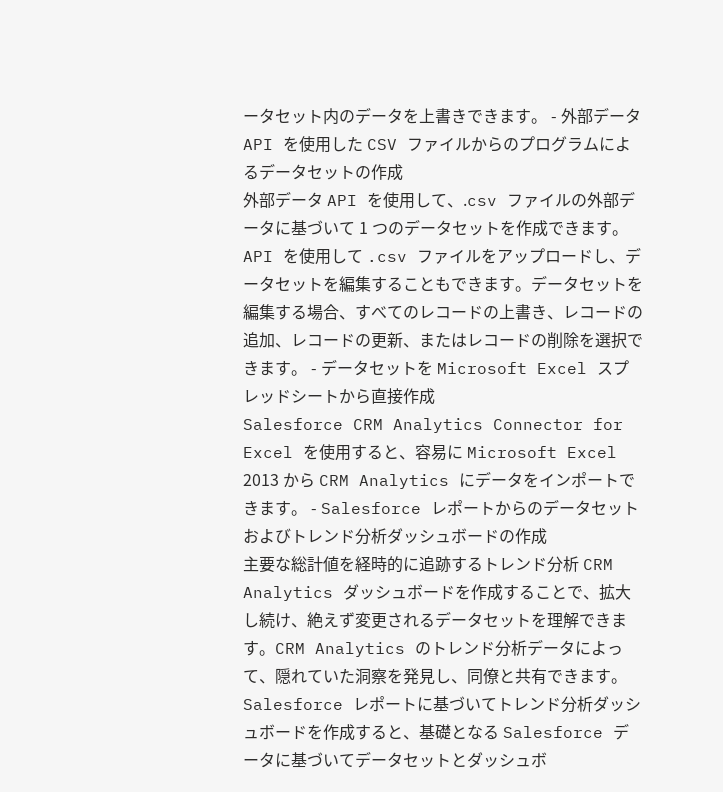ータセット内のデータを上書きできます。 - 外部データ API を使用した CSV ファイルからのプログラムによるデータセットの作成
外部データ API を使用して、.csv ファイルの外部データに基づいて 1 つのデータセットを作成できます。API を使用して .csv ファイルをアップロードし、データセットを編集することもできます。データセットを編集する場合、すべてのレコードの上書き、レコードの追加、レコードの更新、またはレコードの削除を選択できます。 - データセットを Microsoft Excel スプレッドシートから直接作成
Salesforce CRM Analytics Connector for Excel を使用すると、容易に Microsoft Excel 2013 から CRM Analytics にデータをインポートできます。 - Salesforce レポートからのデータセットおよびトレンド分析ダッシュボードの作成
主要な総計値を経時的に追跡するトレンド分析 CRM Analytics ダッシュボードを作成することで、拡大し続け、絶えず変更されるデータセットを理解できます。CRM Analytics のトレンド分析データによって、隠れていた洞察を発見し、同僚と共有できます。Salesforce レポートに基づいてトレンド分析ダッシュボードを作成すると、基礎となる Salesforce データに基づいてデータセットとダッシュボ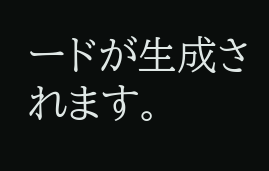ードが生成されます。